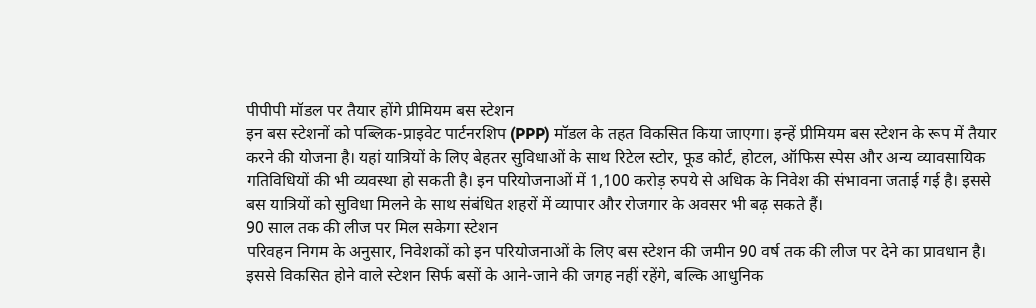पीपीपी मॉडल पर तैयार होंगे प्रीमियम बस स्टेशन
इन बस स्टेशनों को पब्लिक-प्राइवेट पार्टनरशिप (PPP) मॉडल के तहत विकसित किया जाएगा। इन्हें प्रीमियम बस स्टेशन के रूप में तैयार करने की योजना है। यहां यात्रियों के लिए बेहतर सुविधाओं के साथ रिटेल स्टोर, फूड कोर्ट, होटल, ऑफिस स्पेस और अन्य व्यावसायिक गतिविधियों की भी व्यवस्था हो सकती है। इन परियोजनाओं में 1,100 करोड़ रुपये से अधिक के निवेश की संभावना जताई गई है। इससे बस यात्रियों को सुविधा मिलने के साथ संबंधित शहरों में व्यापार और रोजगार के अवसर भी बढ़ सकते हैं।
90 साल तक की लीज पर मिल सकेगा स्टेशन
परिवहन निगम के अनुसार, निवेशकों को इन परियोजनाओं के लिए बस स्टेशन की जमीन 90 वर्ष तक की लीज पर देने का प्रावधान है। इससे विकसित होने वाले स्टेशन सिर्फ बसों के आने-जाने की जगह नहीं रहेंगे, बल्कि आधुनिक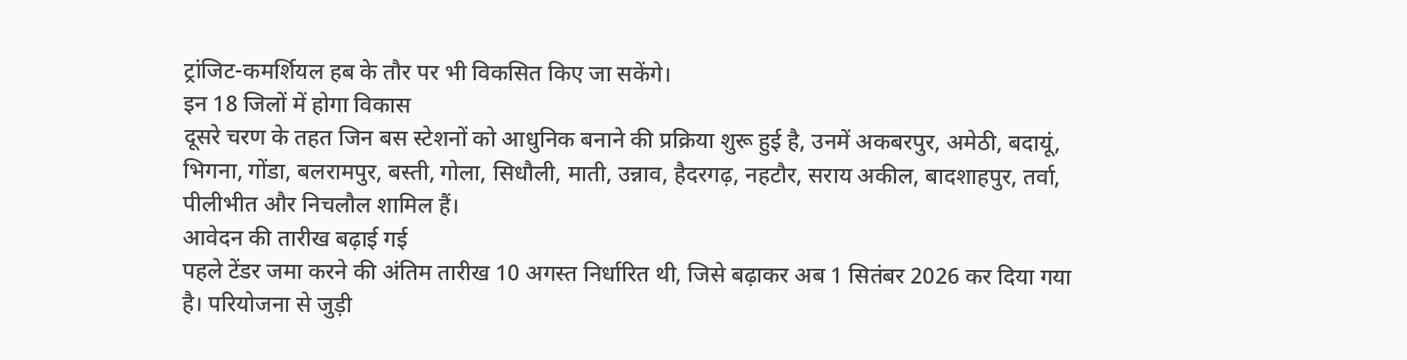ट्रांजिट-कमर्शियल हब के तौर पर भी विकसित किए जा सकेंगे।
इन 18 जिलों में होगा विकास
दूसरे चरण के तहत जिन बस स्टेशनों को आधुनिक बनाने की प्रक्रिया शुरू हुई है, उनमें अकबरपुर, अमेठी, बदायूं, भिगना, गोंडा, बलरामपुर, बस्ती, गोला, सिधौली, माती, उन्नाव, हैदरगढ़, नहटौर, सराय अकील, बादशाहपुर, तर्वा, पीलीभीत और निचलौल शामिल हैं।
आवेदन की तारीख बढ़ाई गई
पहले टेंडर जमा करने की अंतिम तारीख 10 अगस्त निर्धारित थी, जिसे बढ़ाकर अब 1 सितंबर 2026 कर दिया गया है। परियोजना से जुड़ी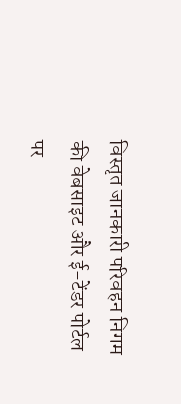विस्तृत जानकारी परिवहन निगम की वेबसाइट और ई-टेंडर पोर्टल पर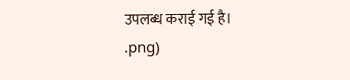उपलब्ध कराई गई है।
.png)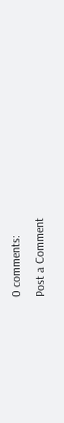0 comments:
Post a Comment